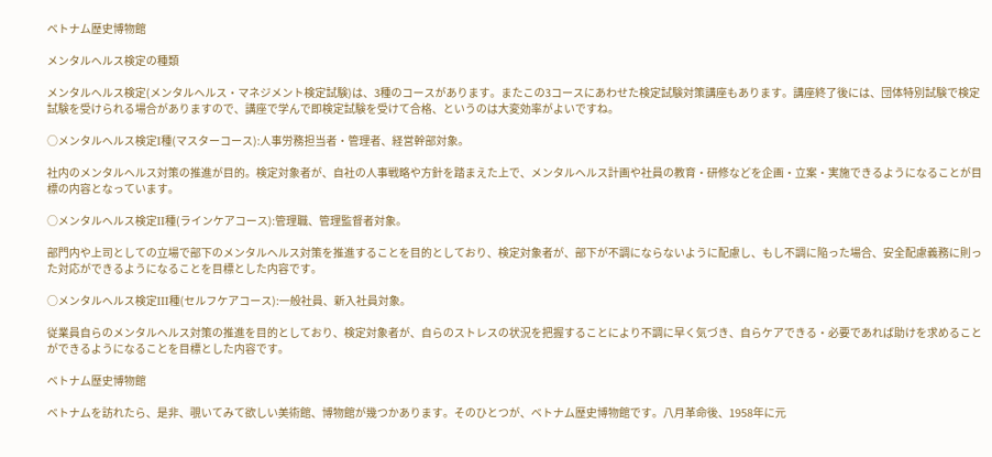ベトナム歴史博物館

メンタルヘルス検定の種類

メンタルヘルス検定(メンタルヘルス・マネジメント検定試験)は、3種のコースがあります。またこの3コースにあわせた検定試験対策講座もあります。講座終了後には、団体特別試験で検定試験を受けられる場合がありますので、講座で学んで即検定試験を受けて合格、というのは大変効率がよいですね。

○メンタルヘルス検定I種(マスターコース):人事労務担当者・管理者、経営幹部対象。

社内のメンタルヘルス対策の推進が目的。検定対象者が、自社の人事戦略や方針を踏まえた上で、メンタルヘルス計画や社員の教育・研修などを企画・立案・実施できるようになることが目標の内容となっています。

○メンタルヘルス検定II種(ラインケアコース):管理職、管理監督者対象。

部門内や上司としての立場で部下のメンタルヘルス対策を推進することを目的としており、検定対象者が、部下が不調にならないように配慮し、もし不調に陥った場合、安全配慮義務に則った対応ができるようになることを目標とした内容です。

○メンタルヘルス検定III種(セルフケアコース):一般社員、新入社員対象。

従業員自らのメンタルヘルス対策の推進を目的としており、検定対象者が、自らのストレスの状況を把握することにより不調に早く気づき、自らケアできる・必要であれば助けを求めることができるようになることを目標とした内容です。

ベトナム歴史博物館

ベトナムを訪れたら、是非、覗いてみて欲しい美術館、博物館が幾つかあります。そのひとつが、ベトナム歴史博物館です。八月革命後、1958年に元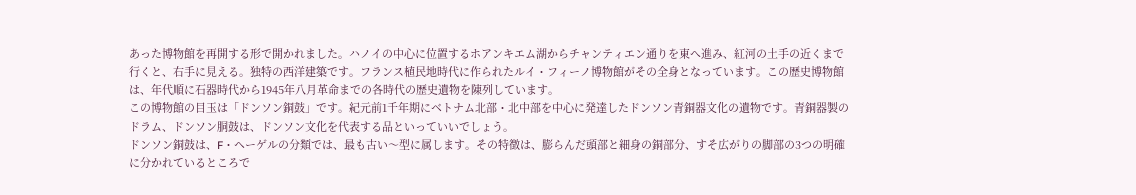あった博物館を再開する形で開かれました。ハノイの中心に位置するホアンキエム湖からチャンティエン通りを東へ進み、紅河の土手の近くまで行くと、右手に見える。独特の西洋建築です。フランス植民地時代に作られたルイ・フィーノ博物館がその全身となっています。この歴史博物館は、年代順に石器時代から1945年八月革命までの各時代の歴史遺物を陳列しています。
この博物館の目玉は「ドンソン銅鼓」です。紀元前1千年期にベトナム北部・北中部を中心に発達したドンソン青銅器文化の遺物です。青銅器製のドラム、ドンソン胴鼓は、ドンソン文化を代表する品といっていいでしょう。
ドンソン銅鼓は、F・ヘーゲルの分類では、最も古い〜型に属します。その特徴は、膨らんだ頭部と細身の銅部分、すそ広がりの脚部の3つの明確に分かれているところで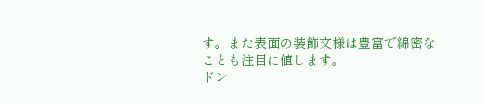す。また表面の装飾文様は豊富で綿密なことも注目に値します。
ドン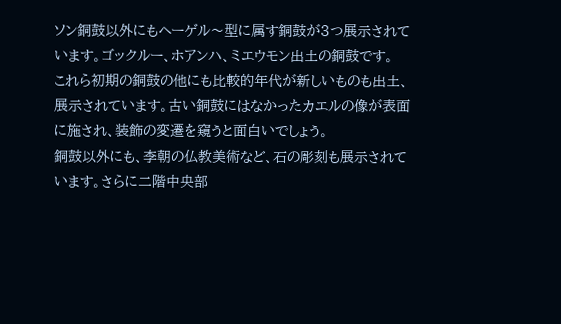ソン銅鼓以外にもヘーゲル〜型に属す銅鼓が3つ展示されています。ゴックルー、ホアンハ、ミエウモン出土の銅鼓です。
これら初期の銅鼓の他にも比較的年代が新しいものも出土、展示されています。古い銅鼓にはなかったカエルの像が表面に施され、装飾の変遷を窺うと面白いでしょう。
銅鼓以外にも、李朝の仏教美術など、石の彫刻も展示されています。さらに二階中央部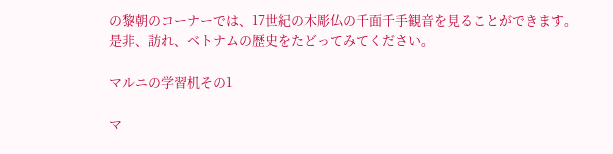の黎朝のコーナーでは、17世紀の木彫仏の千面千手観音を見ることができます。
是非、訪れ、ベトナムの歴史をたどってみてください。

マルニの学習机その1

マ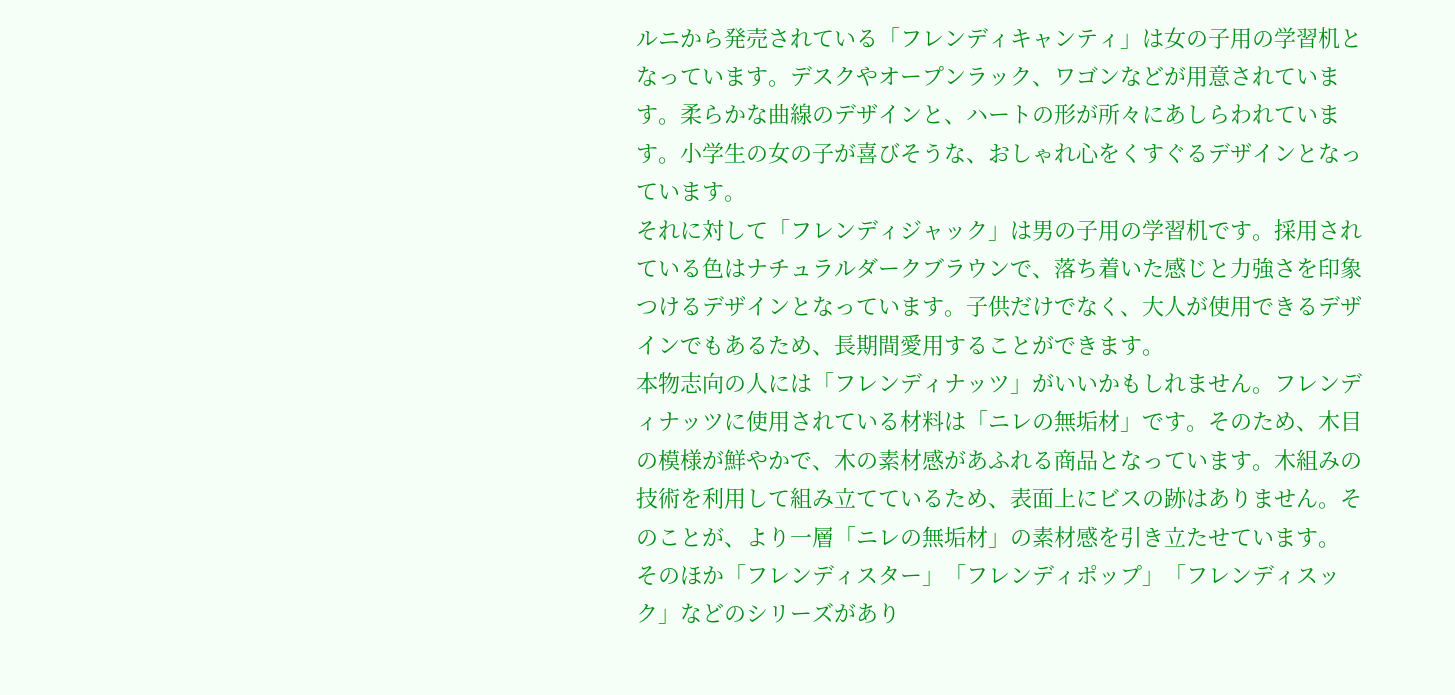ルニから発売されている「フレンディキャンティ」は女の子用の学習机となっています。デスクやオープンラック、ワゴンなどが用意されています。柔らかな曲線のデザインと、ハートの形が所々にあしらわれています。小学生の女の子が喜びそうな、おしゃれ心をくすぐるデザインとなっています。
それに対して「フレンディジャック」は男の子用の学習机です。採用されている色はナチュラルダークブラウンで、落ち着いた感じと力強さを印象つけるデザインとなっています。子供だけでなく、大人が使用できるデザインでもあるため、長期間愛用することができます。
本物志向の人には「フレンディナッツ」がいいかもしれません。フレンディナッツに使用されている材料は「ニレの無垢材」です。そのため、木目の模様が鮮やかで、木の素材感があふれる商品となっています。木組みの技術を利用して組み立てているため、表面上にビスの跡はありません。そのことが、より一層「ニレの無垢材」の素材感を引き立たせています。
そのほか「フレンディスター」「フレンディポップ」「フレンディスック」などのシリーズがあり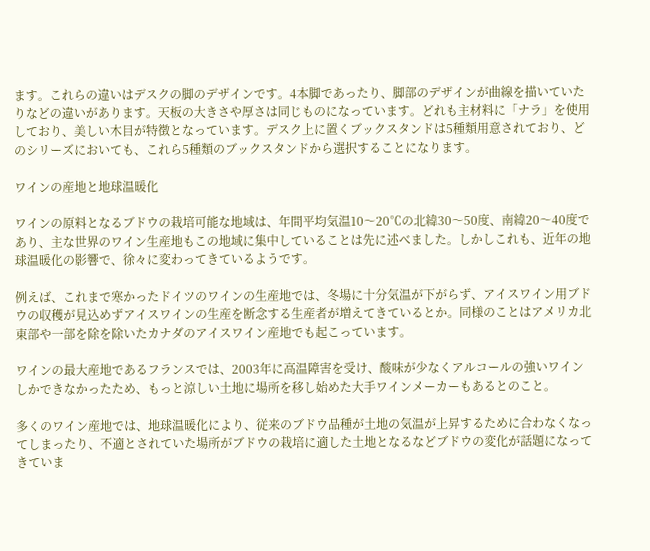ます。これらの違いはデスクの脚のデザインです。4本脚であったり、脚部のデザインが曲線を描いていたりなどの違いがあります。天板の大きさや厚さは同じものになっています。どれも主材料に「ナラ」を使用しており、美しい木目が特徴となっています。デスク上に置くブックスタンドは5種類用意されており、どのシリーズにおいても、これら5種類のブックスタンドから選択することになります。

ワインの産地と地球温暖化

ワインの原料となるブドウの栽培可能な地域は、年間平均気温10〜20℃の北緯30〜50度、南緯20〜40度であり、主な世界のワイン生産地もこの地域に集中していることは先に述べました。しかしこれも、近年の地球温暖化の影響で、徐々に変わってきているようです。

例えば、これまで寒かったドイツのワインの生産地では、冬場に十分気温が下がらず、アイスワイン用ブドウの収穫が見込めずアイスワインの生産を断念する生産者が増えてきているとか。同様のことはアメリカ北東部や一部を除を除いたカナダのアイスワイン産地でも起こっています。

ワインの最大産地であるフランスでは、2003年に高温障害を受け、酸味が少なくアルコールの強いワインしかできなかったため、もっと涼しい土地に場所を移し始めた大手ワインメーカーもあるとのこと。

多くのワイン産地では、地球温暖化により、従来のブドウ品種が土地の気温が上昇するために合わなくなってしまったり、不適とされていた場所がブドウの栽培に適した土地となるなどブドウの変化が話題になってきていま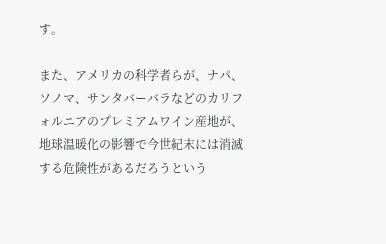す。

また、アメリカの科学者らが、ナパ、ソノマ、サンタバーバラなどのカリフォルニアのプレミアムワイン産地が、地球温暖化の影響で今世紀末には消滅する危険性があるだろうという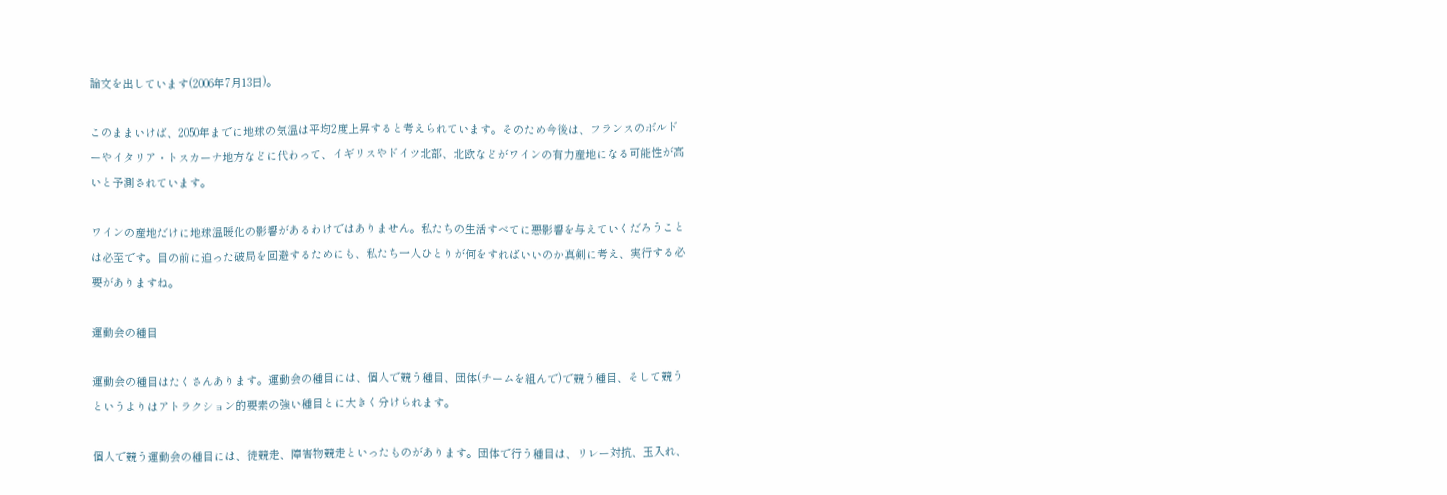論文を出しています(2006年7月13日)。

このままいけば、2050年までに地球の気温は平均2度上昇すると考えられています。そのため今後は、フランスのボルドーやイタリア・トスカーナ地方などに代わって、イギリスやドイツ北部、北欧などがワインの有力産地になる可能性が高いと予測されています。

ワインの産地だけに地球温暖化の影響があるわけではありません。私たちの生活すべてに悪影響を与えていくだろうことは必至です。目の前に迫った破局を回避するためにも、私たち一人ひとりが何をすればいいのか真剣に考え、実行する必要がありますね。

運動会の種目

運動会の種目はたくさんあります。運動会の種目には、個人で競う種目、団体(チームを組んで)で競う種目、そして競うというよりはアトラクション的要素の強い種目とに大きく分けられます。

個人で競う運動会の種目には、徒競走、障害物競走といったものがあります。団体で行う種目は、リレー対抗、玉入れ、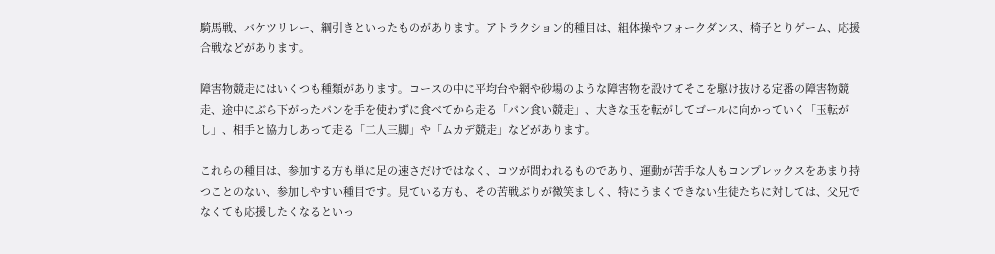騎馬戦、バケツリレー、綱引きといったものがあります。アトラクション的種目は、組体操やフォークダンス、椅子とりゲーム、応援合戦などがあります。

障害物競走にはいくつも種類があります。コースの中に平均台や網や砂場のような障害物を設けてそこを駆け抜ける定番の障害物競走、途中にぶら下がったパンを手を使わずに食べてから走る「パン食い競走」、大きな玉を転がしてゴールに向かっていく「玉転がし」、相手と協力しあって走る「二人三脚」や「ムカデ競走」などがあります。

これらの種目は、参加する方も単に足の速さだけではなく、コツが問われるものであり、運動が苦手な人もコンプレックスをあまり持つことのない、参加しやすい種目です。見ている方も、その苦戦ぶりが微笑ましく、特にうまくできない生徒たちに対しては、父兄でなくても応援したくなるといっ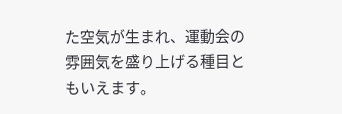た空気が生まれ、運動会の雰囲気を盛り上げる種目ともいえます。